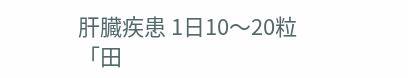肝臓疾患 1日10〜20粒
「田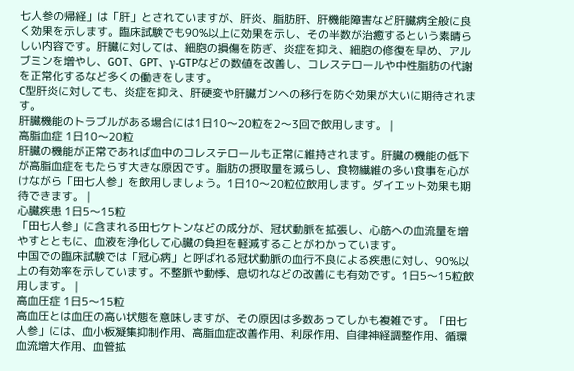七人参の帰経」は「肝」とされていますが、肝炎、脂肪肝、肝機能障害など肝臓病全般に良く効果を示します。臨床試験でも90%以上に効果を示し、その半数が治癒するという素晴らしい内容です。肝臓に対しては、細胞の損傷を防ぎ、炎症を抑え、細胞の修復を早め、アルブミンを増やし、GOT、GPT、γ-GTPなどの数値を改善し、コレステロールや中性脂肪の代謝を正常化するなど多くの働きをします。
C型肝炎に対しても、炎症を抑え、肝硬変や肝臓ガンへの移行を防ぐ効果が大いに期待されます。
肝臓機能のトラブルがある場合には1日10〜20粒を2〜3回で飲用します。 |
高脂血症 1日10〜20粒
肝臓の機能が正常であれば血中のコレステロールも正常に維持されます。肝臓の機能の低下が高脂血症をもたらす大きな原因です。脂肪の摂取量を減らし、食物繊維の多い食事を心がけながら「田七人参」を飲用しましょう。1日10〜20粒位飲用します。ダイエット効果も期待できます。 |
心臓疾患 1日5〜15粒
「田七人参」に含まれる田七ケトンなどの成分が、冠状動脈を拡張し、心筋への血流量を増やすとともに、血液を浄化して心臓の負担を軽減することがわかっています。
中国での臨床試験では「冠心病」と呼ばれる冠状動脈の血行不良による疾患に対し、90%以上の有効率を示しています。不整脈や動悸、息切れなどの改善にも有効です。1日5〜15粒飲用します。 |
高血圧症 1日5〜15粒
高血圧とは血圧の高い状態を意味しますが、その原因は多数あってしかも複雑です。「田七人参」には、血小板凝集抑制作用、高脂血症改善作用、利尿作用、自律神経調整作用、循環血流増大作用、血管拡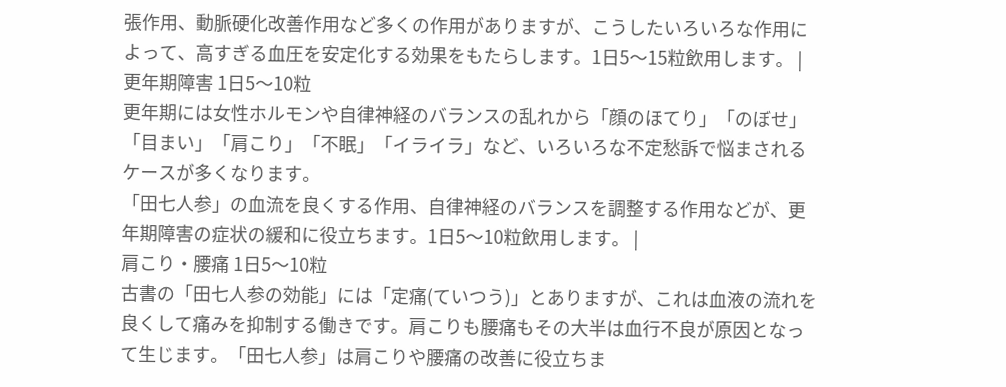張作用、動脈硬化改善作用など多くの作用がありますが、こうしたいろいろな作用によって、高すぎる血圧を安定化する効果をもたらします。1日5〜15粒飲用します。 |
更年期障害 1日5〜10粒
更年期には女性ホルモンや自律神経のバランスの乱れから「顔のほてり」「のぼせ」「目まい」「肩こり」「不眠」「イライラ」など、いろいろな不定愁訴で悩まされるケースが多くなります。
「田七人参」の血流を良くする作用、自律神経のバランスを調整する作用などが、更年期障害の症状の緩和に役立ちます。1日5〜10粒飲用します。 |
肩こり・腰痛 1日5〜10粒
古書の「田七人参の効能」には「定痛(ていつう)」とありますが、これは血液の流れを良くして痛みを抑制する働きです。肩こりも腰痛もその大半は血行不良が原因となって生じます。「田七人参」は肩こりや腰痛の改善に役立ちま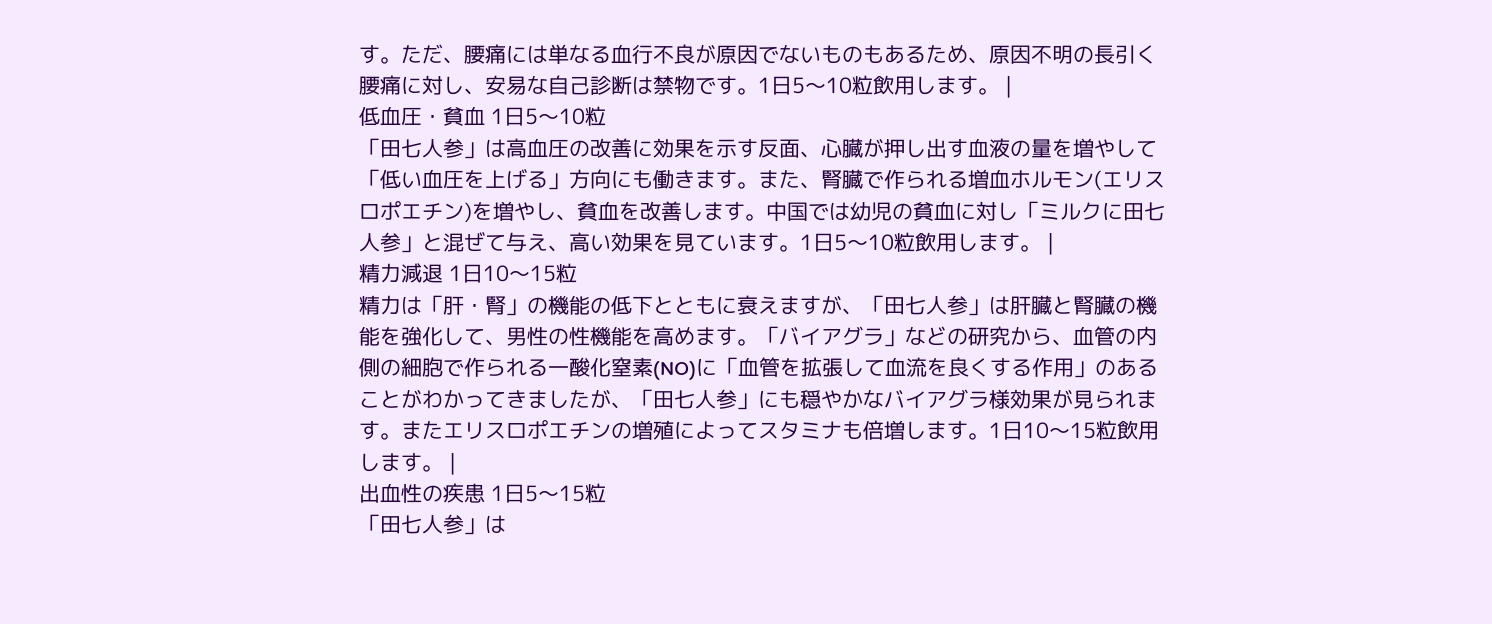す。ただ、腰痛には単なる血行不良が原因でないものもあるため、原因不明の長引く腰痛に対し、安易な自己診断は禁物です。1日5〜10粒飲用します。 |
低血圧・貧血 1日5〜10粒
「田七人参」は高血圧の改善に効果を示す反面、心臓が押し出す血液の量を増やして「低い血圧を上げる」方向にも働きます。また、腎臓で作られる増血ホルモン(エリスロポエチン)を増やし、貧血を改善します。中国では幼児の貧血に対し「ミルクに田七人参」と混ぜて与え、高い効果を見ています。1日5〜10粒飲用します。 |
精力減退 1日10〜15粒
精力は「肝・腎」の機能の低下とともに衰えますが、「田七人参」は肝臓と腎臓の機能を強化して、男性の性機能を高めます。「バイアグラ」などの研究から、血管の内側の細胞で作られる一酸化窒素(NO)に「血管を拡張して血流を良くする作用」のあることがわかってきましたが、「田七人参」にも穏やかなバイアグラ様効果が見られます。またエリスロポエチンの増殖によってスタミナも倍増します。1日10〜15粒飲用します。 |
出血性の疾患 1日5〜15粒
「田七人参」は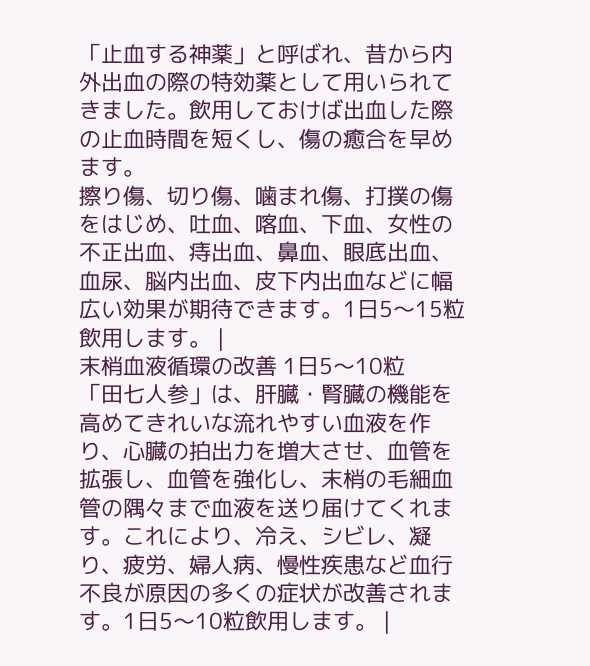「止血する神薬」と呼ばれ、昔から内外出血の際の特効薬として用いられてきました。飲用しておけば出血した際の止血時間を短くし、傷の癒合を早めます。
擦り傷、切り傷、噛まれ傷、打撲の傷をはじめ、吐血、喀血、下血、女性の不正出血、痔出血、鼻血、眼底出血、血尿、脳内出血、皮下内出血などに幅広い効果が期待できます。1日5〜15粒飲用します。 |
末梢血液循環の改善 1日5〜10粒
「田七人参」は、肝臓・腎臓の機能を高めてきれいな流れやすい血液を作り、心臓の拍出力を増大させ、血管を拡張し、血管を強化し、末梢の毛細血管の隅々まで血液を送り届けてくれます。これにより、冷え、シビレ、凝り、疲労、婦人病、慢性疾患など血行不良が原因の多くの症状が改善されます。1日5〜10粒飲用します。 |